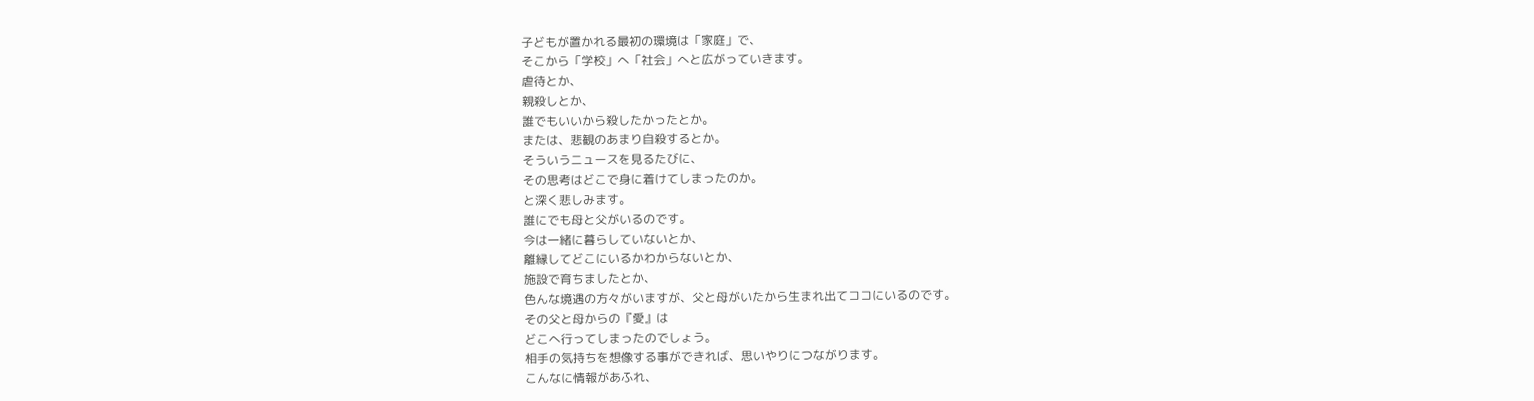子どもが置かれる最初の環境は「家庭」で、
そこから「学校」へ「社会」へと広がっていきます。
虐待とか、
親殺しとか、
誰でもいいから殺したかったとか。
または、悲観のあまり自殺するとか。
そういうニュースを見るたびに、
その思考はどこで身に着けてしまったのか。
と深く悲しみます。
誰にでも母と父がいるのです。
今は一緒に暮らしていないとか、
離縁してどこにいるかわからないとか、
施設で育ちましたとか、
色んな境遇の方々がいますが、父と母がいたから生まれ出てココにいるのです。
その父と母からの『愛』は
どこへ行ってしまったのでしょう。
相手の気持ちを想像する事ができれば、思いやりにつながります。
こんなに情報があふれ、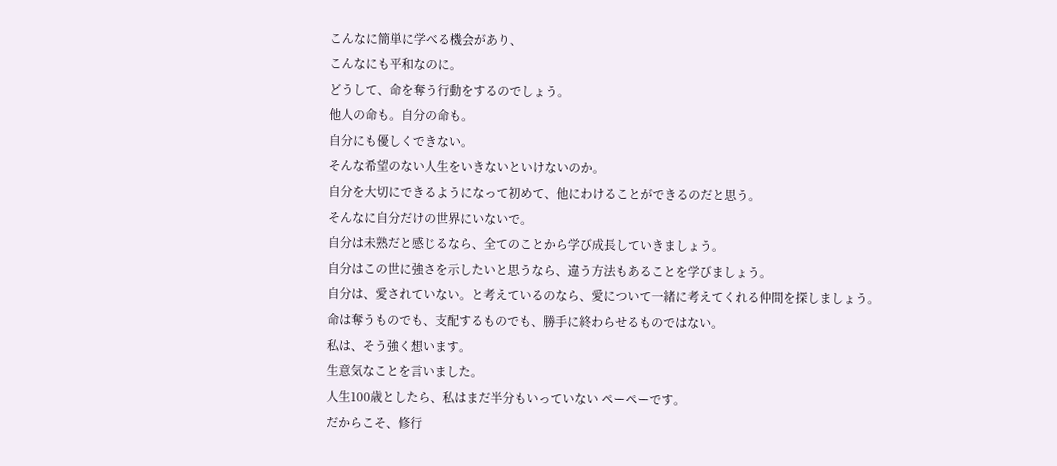こんなに簡単に学べる機会があり、
こんなにも平和なのに。
どうして、命を奪う行動をするのでしょう。
他人の命も。自分の命も。
自分にも優しくできない。
そんな希望のない人生をいきないといけないのか。
自分を大切にできるようになって初めて、他にわけることができるのだと思う。
そんなに自分だけの世界にいないで。
自分は未熟だと感じるなら、全てのことから学び成長していきましょう。
自分はこの世に強さを示したいと思うなら、違う方法もあることを学びましょう。
自分は、愛されていない。と考えているのなら、愛について一緒に考えてくれる仲間を探しましょう。
命は奪うものでも、支配するものでも、勝手に終わらせるものではない。
私は、そう強く想います。
生意気なことを言いました。
人生100歳としたら、私はまだ半分もいっていない ペーペーです。
だからこそ、修行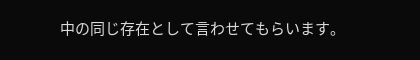中の同じ存在として言わせてもらいます。